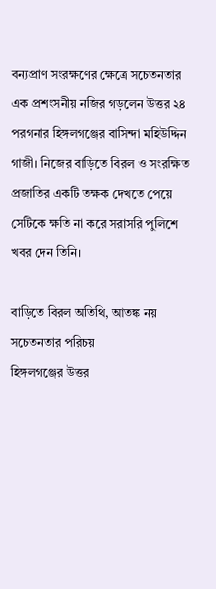বন্যপ্রাণ সংরক্ষণের ক্ষেত্রে সচেতনতার এক প্রশংসনীয় নজির গড়লেন উত্তর ২৪ পরগনার হিঙ্গলগঞ্জের বাসিন্দা মহিউদ্দিন গাজী। নিজের বাড়িতে বিরল ও সংরক্ষিত প্রজাতির একটি তক্ষক দেখতে পেয়ে সেটিকে ক্ষতি না করে সরাসরি পুলিশে খবর দেন তিনি।

বাড়িতে বিরল অতিথি, আতঙ্ক নয় সচেতনতার পরিচয়
হিঙ্গলগঞ্জের উত্তর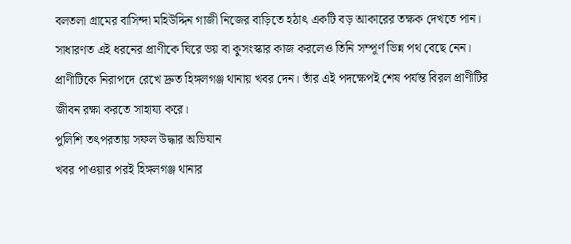বলতলা গ্রামের বাসিন্দা মহিউদ্দিন গাজী নিজের বাড়িতে হঠাৎ একটি বড় আকারের তক্ষক দেখতে পান। সাধারণত এই ধরনের প্রাণীকে ঘিরে ভয় বা কুসংস্কার কাজ করলেও তিনি সম্পূর্ণ ভিন্ন পথ বেছে নেন। প্রাণীটিকে নিরাপদে রেখে দ্রুত হিঙ্গলগঞ্জ থানায় খবর দেন। তাঁর এই পদক্ষেপই শেষ পর্যন্ত বিরল প্রাণীটির জীবন রক্ষা করতে সাহায্য করে।
পুলিশি তৎপরতায় সফল উদ্ধার অভিযান
খবর পাওয়ার পরই হিঙ্গলগঞ্জ থানার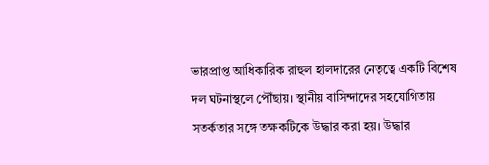ভারপ্রাপ্ত আধিকারিক রাহুল হালদারের নেতৃত্বে একটি বিশেষ দল ঘটনাস্থলে পৌঁছায়। স্থানীয় বাসিন্দাদের সহযোগিতায় সতর্কতার সঙ্গে তক্ষকটিকে উদ্ধার করা হয়। উদ্ধার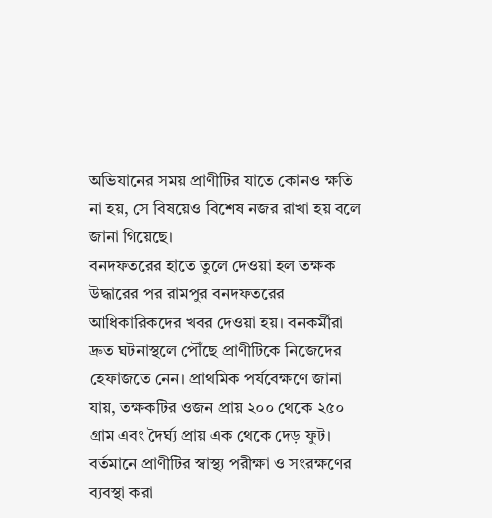অভিযানের সময় প্রাণীটির যাতে কোনও ক্ষতি না হয়, সে বিষয়েও বিশেষ নজর রাখা হয় বলে জানা গিয়েছে।
বনদফতরের হাতে তুলে দেওয়া হল তক্ষক
উদ্ধারের পর রামপুর বনদফতরের আধিকারিকদের খবর দেওয়া হয়। বনকর্মীরা দ্রুত ঘটনাস্থলে পৌঁছে প্রাণীটিকে নিজেদের হেফাজতে নেন। প্রাথমিক পর্যবেক্ষণে জানা যায়, তক্ষকটির ওজন প্রায় ২০০ থেকে ২৫০ গ্রাম এবং দৈর্ঘ্য প্রায় এক থেকে দেড় ফুট। বর্তমানে প্রাণীটির স্বাস্থ্য পরীক্ষা ও সংরক্ষণের ব্যবস্থা করা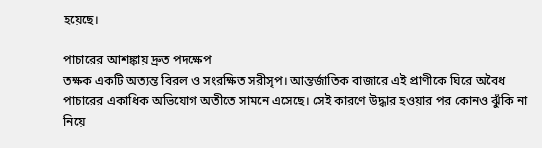হয়েছে।

পাচারের আশঙ্কায় দ্রুত পদক্ষেপ
তক্ষক একটি অত্যন্ত বিরল ও সংরক্ষিত সরীসৃপ। আন্তর্জাতিক বাজারে এই প্রাণীকে ঘিরে অবৈধ পাচারের একাধিক অভিযোগ অতীতে সামনে এসেছে। সেই কারণে উদ্ধার হওয়ার পর কোনও ঝুঁকি না নিয়ে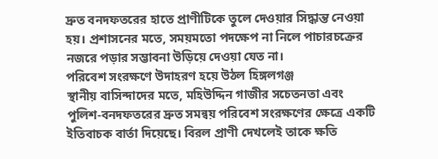দ্রুত বনদফতরের হাতে প্রাণীটিকে তুলে দেওয়ার সিদ্ধান্ত নেওয়া হয়। প্রশাসনের মতে, সময়মতো পদক্ষেপ না নিলে পাচারচক্রের নজরে পড়ার সম্ভাবনা উড়িয়ে দেওয়া যেত না।
পরিবেশ সংরক্ষণে উদাহরণ হয়ে উঠল হিঙ্গলগঞ্জ
স্থানীয় বাসিন্দাদের মতে, মহিউদ্দিন গাজীর সচেতনতা এবং পুলিশ-বনদফতরের দ্রুত সমন্বয় পরিবেশ সংরক্ষণের ক্ষেত্রে একটি ইতিবাচক বার্তা দিয়েছে। বিরল প্রাণী দেখলেই তাকে ক্ষতি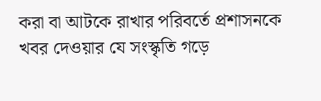করা বা আটকে রাখার পরিবর্তে প্রশাসনকে খবর দেওয়ার যে সংস্কৃতি গড়ে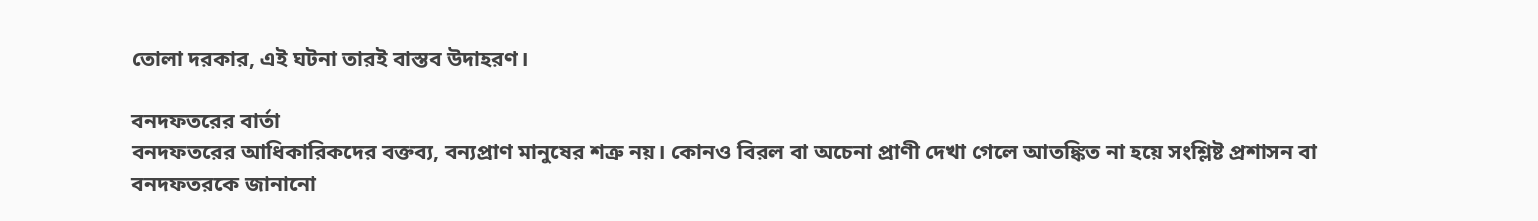তোলা দরকার, এই ঘটনা তারই বাস্তব উদাহরণ।

বনদফতরের বার্তা
বনদফতরের আধিকারিকদের বক্তব্য, বন্যপ্রাণ মানুষের শত্রু নয়। কোনও বিরল বা অচেনা প্রাণী দেখা গেলে আতঙ্কিত না হয়ে সংশ্লিষ্ট প্রশাসন বা বনদফতরকে জানানো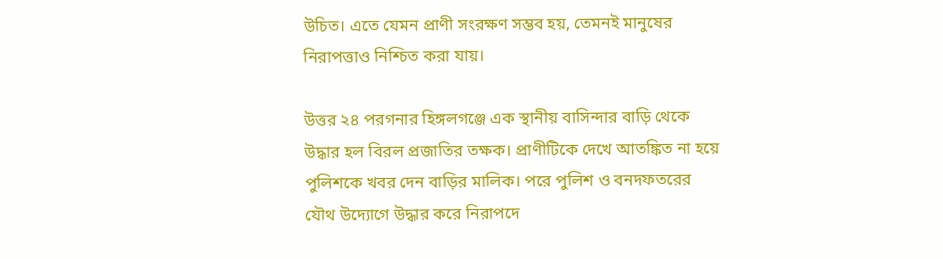উচিত। এতে যেমন প্রাণী সংরক্ষণ সম্ভব হয়, তেমনই মানুষের নিরাপত্তাও নিশ্চিত করা যায়।

উত্তর ২৪ পরগনার হিঙ্গলগঞ্জে এক স্থানীয় বাসিন্দার বাড়ি থেকে উদ্ধার হল বিরল প্রজাতির তক্ষক। প্রাণীটিকে দেখে আতঙ্কিত না হয়ে পুলিশকে খবর দেন বাড়ির মালিক। পরে পুলিশ ও বনদফতরের যৌথ উদ্যোগে উদ্ধার করে নিরাপদে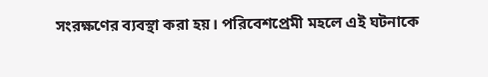সংরক্ষণের ব্যবস্থা করা হয়। পরিবেশপ্রেমী মহলে এই ঘটনাকে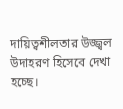দায়িত্বশীলতার উজ্জ্বল উদাহরণ হিসেবে দেখা হচ্ছে।